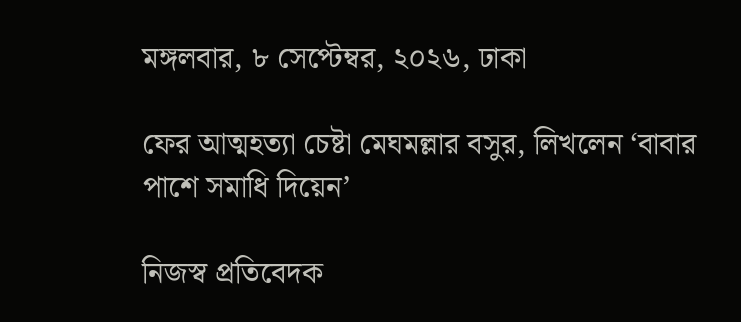মঙ্গলবার, ৮ সেপ্টেম্বর, ২০২৬, ঢাকা

ফের আত্মহত্যা চেষ্টা মেঘমল্লার বসুর, লিখলেন ‘বাবার পাশে সমাধি দিয়েন’

নিজস্ব প্রতিবেদক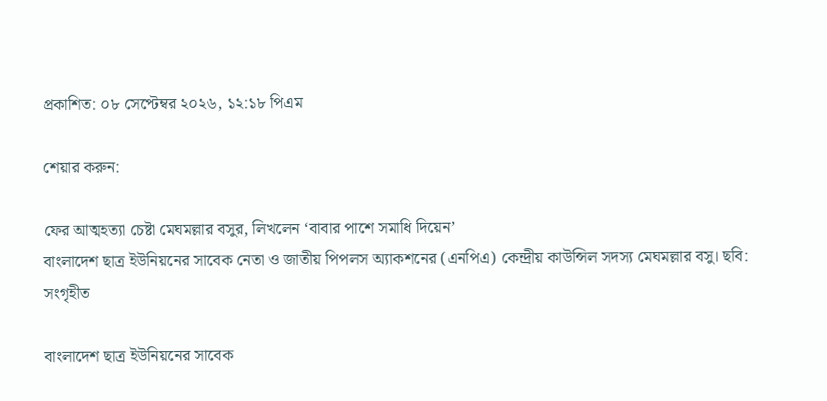প্রকাশিত: ০৮ সেপ্টেম্বর ২০২৬, ১২:১৮ পিএম

শেয়ার করুন:

ফের আত্মহত্যা চেষ্টা মেঘমল্লার বসুর, লিখলেন ‘বাবার পাশে সমাধি দিয়েন’
বাংলাদেশ ছাত্র ইউনিয়নের সাবেক নেতা ও জাতীয় পিপলস অ্যাকশনের (এনপিএ) কেন্দ্রীয় কাউন্সিল সদস্য মেঘমল্লার বসু। ছবি: সংগৃহীত

বাংলাদেশ ছাত্র ইউনিয়নের সাবেক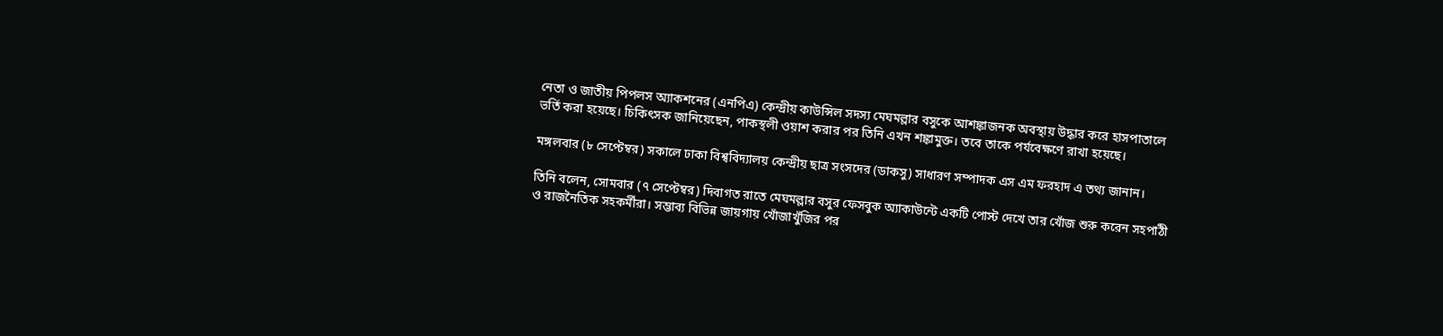নেতা ও জাতীয় পিপলস অ্যাকশনের (এনপিএ) কেন্দ্রীয় কাউন্সিল সদস্য মেঘমল্লার বসুকে আশঙ্কাজনক অবস্থায় উদ্ধার করে হাসপাতালে ভর্তি করা হয়েছে। চিকিৎসক জানিয়েছেন, পাকস্থলী ওয়াশ করার পর তিনি এখন শঙ্কামুক্ত। তবে তাকে পর্যবেক্ষণে রাখা হয়েছে।

মঙ্গলবার (৮ সেপ্টেম্বর) সকালে ঢাকা বিশ্ববিদ্যালয় কেন্দ্রীয় ছাত্র সংসদের (ডাকসু) সাধারণ সম্পাদক এস এম ফরহাদ এ তথ্য জানান।

তিনি বলেন, সোমবার (৭ সেপ্টেম্বর) দিবাগত রাতে মেঘমল্লার বসুর ফেসবুক অ্যাকাউন্টে একটি পোস্ট দেখে তার খোঁজ শুরু করেন সহপাঠী ও রাজনৈতিক সহকর্মীরা। সম্ভাব্য বিভিন্ন জায়গায় খোঁজাখুঁজির পর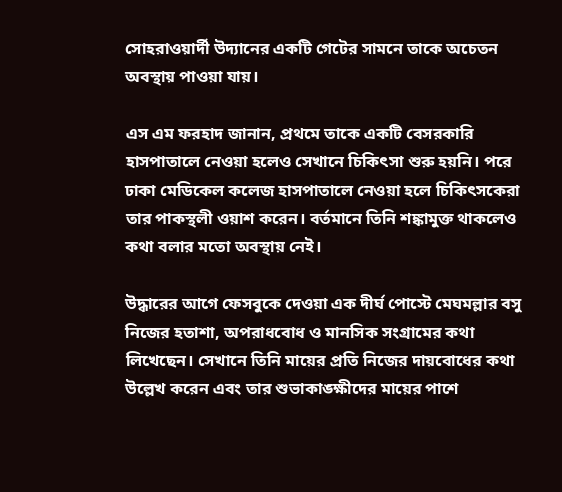সোহরাওয়ার্দী উদ্যানের একটি গেটের সামনে তাকে অচেতন অবস্থায় পাওয়া যায়।

এস এম ফরহাদ জানান, প্রথমে তাকে একটি বেসরকারি হাসপাতালে নেওয়া হলেও সেখানে চিকিৎসা শুরু হয়নি। পরে ঢাকা মেডিকেল কলেজ হাসপাতালে নেওয়া হলে চিকিৎসকেরা তার পাকস্থলী ওয়াশ করেন। বর্তমানে তিনি শঙ্কামুক্ত থাকলেও কথা বলার মতো অবস্থায় নেই।

উদ্ধারের আগে ফেসবুকে দেওয়া এক দীর্ঘ পোস্টে মেঘমল্লার বসু নিজের হতাশা, অপরাধবোধ ও মানসিক সংগ্রামের কথা লিখেছেন। সেখানে তিনি মায়ের প্রতি নিজের দায়বোধের কথা উল্লেখ করেন এবং তার শুভাকাঙ্ক্ষীদের মায়ের পাশে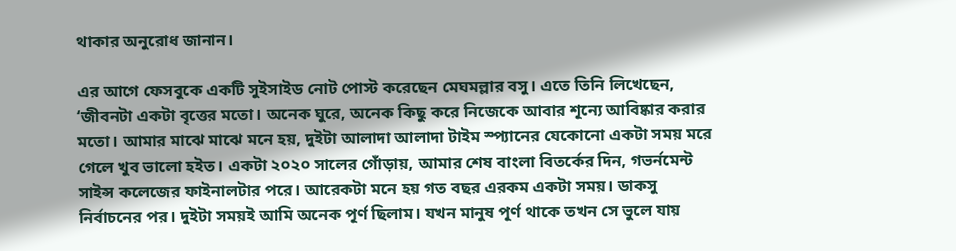থাকার অনুরোধ জানান।

এর আগে ফেসবুকে একটি সুইসাইড নোট পোস্ট করেছেন মেঘমল্লার বসু। এতে তিনি লিখেছেন, ‘জীবনটা একটা বৃত্তের মতো। অনেক ঘুরে, অনেক কিছু করে নিজেকে আবার শূন্যে আবিষ্কার করার মতো। আমার মাঝে মাঝে মনে হয়, দুইটা আলাদা আলাদা টাইম স্প্যানের যেকোনো একটা সময় মরে গেলে খুব ভালো হইত। একটা ২০২০ সালের গোঁড়ায়, আমার শেষ বাংলা বিতর্কের দিন, গভর্নমেন্ট সাইন্স কলেজের ফাইনালটার পরে। আরেকটা মনে হয় গত বছর এরকম একটা সময়। ডাকসু নির্বাচনের পর। দুইটা সময়ই আমি অনেক পূর্ণ ছিলাম। যখন মানুষ পূর্ণ থাকে তখন সে ভুলে যায়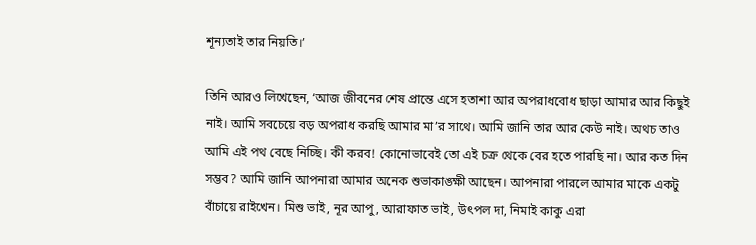শূন্যতাই তার নিয়তি।’

তিনি আরও লিখেছেন, ‘আজ জীবনের শেষ প্রান্তে এসে হতাশা আর অপরাধবোধ ছাড়া আমার আর কিছুই নাই। আমি সবচেয়ে বড় অপরাধ করছি আমার মা’র সাথে। আমি জানি তার আর কেউ নাই। অথচ তাও আমি এই পথ বেছে নিচ্ছি। কী করব! কোনোভাবেই তো এই চক্র থেকে বের হতে পারছি না। আর কত দিন সম্ভব? আমি জানি আপনারা আমার অনেক শুভাকাঙ্ক্ষী আছেন। আপনারা পারলে আমার মাকে একটু বাঁচায়ে রাইখেন। মিশু ভাই, নূর আপু, আরাফাত ভাই, উৎপল দা, নিমাই কাকু এরা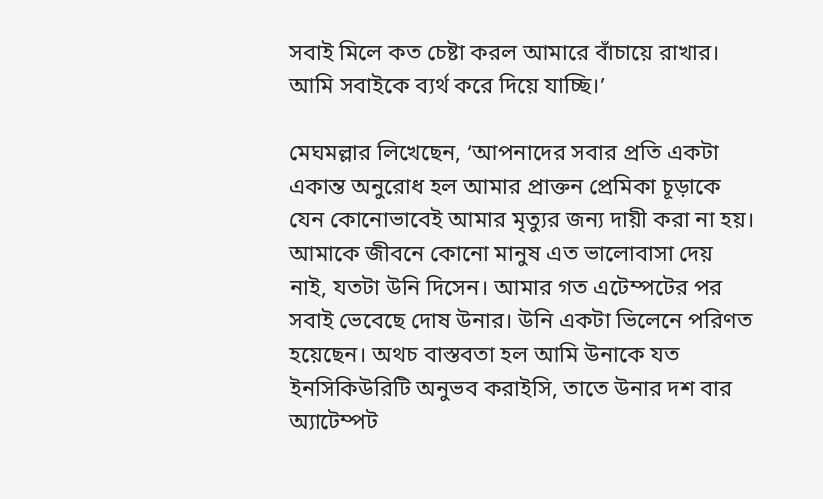সবাই মিলে কত চেষ্টা করল আমারে বাঁচায়ে রাখার। আমি সবাইকে ব্যর্থ করে দিয়ে যাচ্ছি।’

মেঘমল্লার লিখেছেন, ‘আপনাদের সবার প্রতি একটা একান্ত অনুরোধ হল আমার প্রাক্তন প্রেমিকা চূড়াকে যেন কোনোভাবেই আমার মৃত্যুর জন্য দায়ী করা না হয়। আমাকে জীবনে কোনো মানুষ এত ভালোবাসা দেয় নাই, যতটা উনি দিসেন। আমার গত এটেম্পটের পর সবাই ভেবেছে দোষ উনার। উনি একটা ভিলেনে পরিণত হয়েছেন। অথচ বাস্তবতা হল আমি উনাকে যত ইনসিকিউরিটি অনুভব করাইসি, তাতে উনার দশ বার অ্যাটেম্পট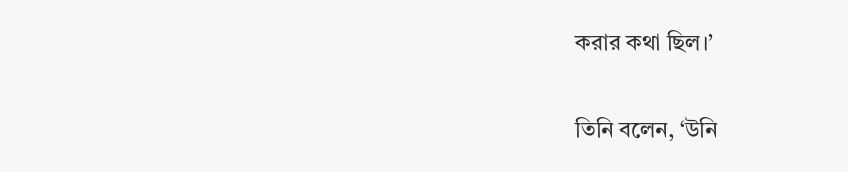করার কথা ছিল।’

তিনি বলেন, ‘উনি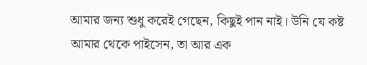আমার জন্য শুধু করেই গেছেন, কিছুই পান নাই। উনি যে কষ্ট আমার থেকে পাইসেন, তা আর এক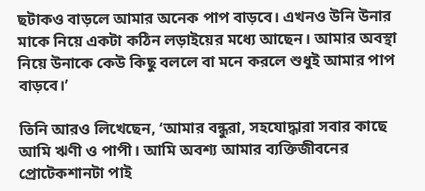ছটাকও বাড়লে আমার অনেক পাপ বাড়বে। এখনও উনি উনার মাকে নিয়ে একটা কঠিন লড়াইয়ের মধ্যে আছেন। আমার অবস্থা নিয়ে উনাকে কেউ কিছু বললে বা মনে করলে শুধুই আমার পাপ বাড়বে।’

তিনি আরও লিখেছেন, ‘আমার বন্ধুরা, সহযোদ্ধারা সবার কাছে আমি ঋণী ও পাপী। আমি অবশ্য আমার ব্যক্তিজীবনের প্রোটেকশানটা পাই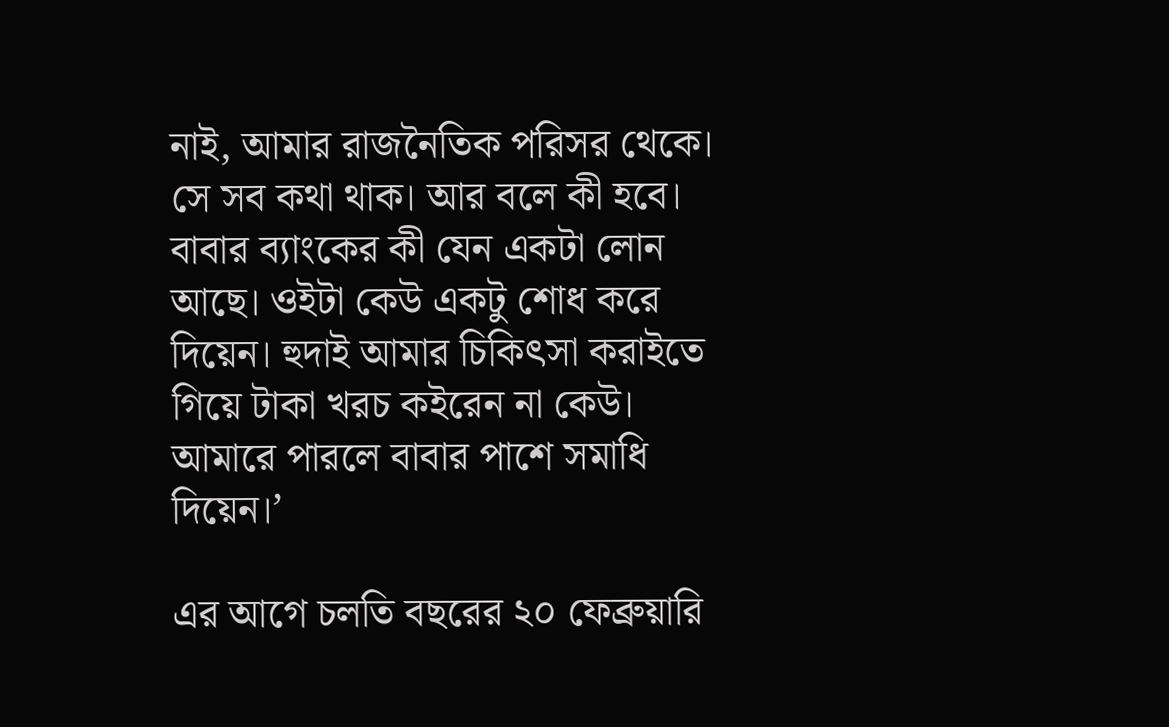নাই, আমার রাজনৈতিক পরিসর থেকে। সে সব কথা থাক। আর বলে কী হবে। বাবার ব্যাংকের কী যেন একটা লোন আছে। ওইটা কেউ একটু শোধ করে দিয়েন। হুদাই আমার চিকিৎসা করাইতে গিয়ে টাকা খরচ কইরেন না কেউ। আমারে পারলে বাবার পাশে সমাধি দিয়েন।’

এর আগে চলতি বছরের ২০ ফেব্রুয়ারি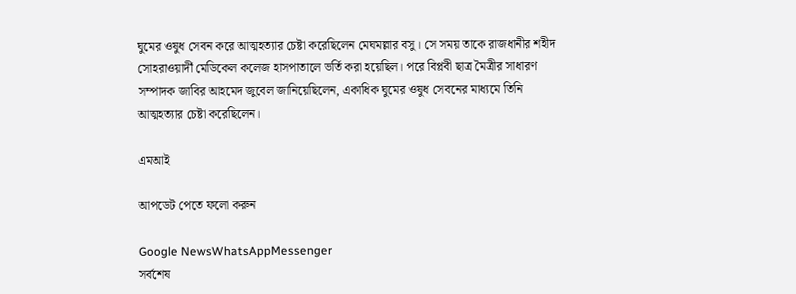ঘুমের ওষুধ সেবন করে আত্মহত্যার চেষ্টা করেছিলেন মেঘমল্লার বসু। সে সময় তাকে রাজধানীর শহীদ সোহরাওয়ার্দী মেডিকেল কলেজ হাসপাতালে ভর্তি করা হয়েছিল। পরে বিপ্লবী ছাত্র মৈত্রীর সাধারণ সম্পাদক জাবির আহমেদ জুবেল জানিয়েছিলেন, একাধিক ঘুমের ওষুধ সেবনের মাধ্যমে তিনি আত্মহত্যার চেষ্টা করেছিলেন।

এমআই

আপডেট পেতে ফলো করুন

Google NewsWhatsAppMessenger
সর্বশেষ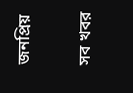জনপ্রিয়

সব খবর